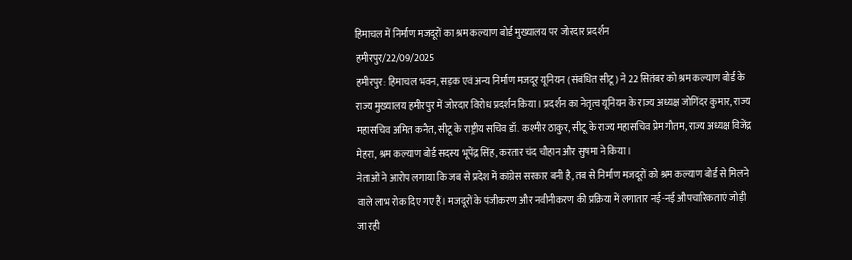हिमाचल में निर्माण मजदूरों का श्रम कल्याण बोर्ड मुख्यालय पर जोरदार प्रदर्शन
हमीरपुर/22/09/2025
हमीरपुर: हिमाचल भवन, सड़क एवं अन्य निर्माण मजदूर यूनियन (संबंधित सीटू) ने 22 सितंबर को श्रम कल्याण बोर्ड के राज्य मुख्यालय हमीरपुर में जोरदार विरोध प्रदर्शन किया। प्रदर्शन का नेतृत्व यूनियन के राज्य अध्यक्ष जोगिंदर कुमार, राज्य महासचिव अमित कनैत, सीटू के राष्ट्रीय सचिव डॉ. कश्मीर ठाकुर, सीटू के राज्य महासचिव प्रेम गौतम, राज्य अध्यक्ष विजेंद्र मेहरा, श्रम कल्याण बोर्ड सदस्य भूपेंद्र सिंह, करतार चंद चौहान और सुषमा ने किया।
नेताओं ने आरोप लगाया कि जब से प्रदेश में कांग्रेस सरकार बनी है, तब से निर्माण मजदूरों को श्रम कल्याण बोर्ड से मिलने वाले लाभ रोक दिए गए हैं। मजदूरों के पंजीकरण और नवीनीकरण की प्रक्रिया में लगातार नई-नई औपचारिकताएं जोड़ी जा रही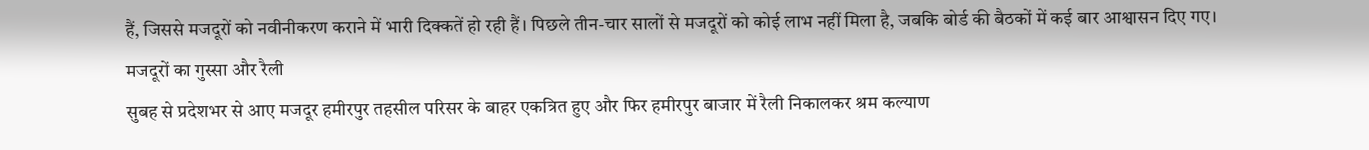हैं, जिससे मजदूरों को नवीनीकरण कराने में भारी दिक्कतें हो रही हैं। पिछले तीन-चार सालों से मजदूरों को कोई लाभ नहीं मिला है, जबकि बोर्ड की बैठकों में कई बार आश्वासन दिए गए।
मजदूरों का गुस्सा और रैली
सुबह से प्रदेशभर से आए मजदूर हमीरपुर तहसील परिसर के बाहर एकत्रित हुए और फिर हमीरपुर बाजार में रैली निकालकर श्रम कल्याण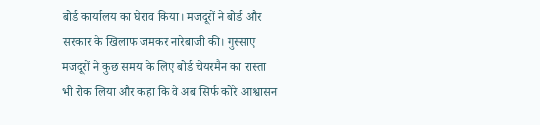बोर्ड कार्यालय का घेराव किया। मजदूरों ने बोर्ड और सरकार के खिलाफ जमकर नारेबाजी की। गुस्साए मजदूरों ने कुछ समय के लिए बोर्ड चेयरमैन का रास्ता भी रोक लिया और कहा कि वे अब सिर्फ कोरे आश्वासन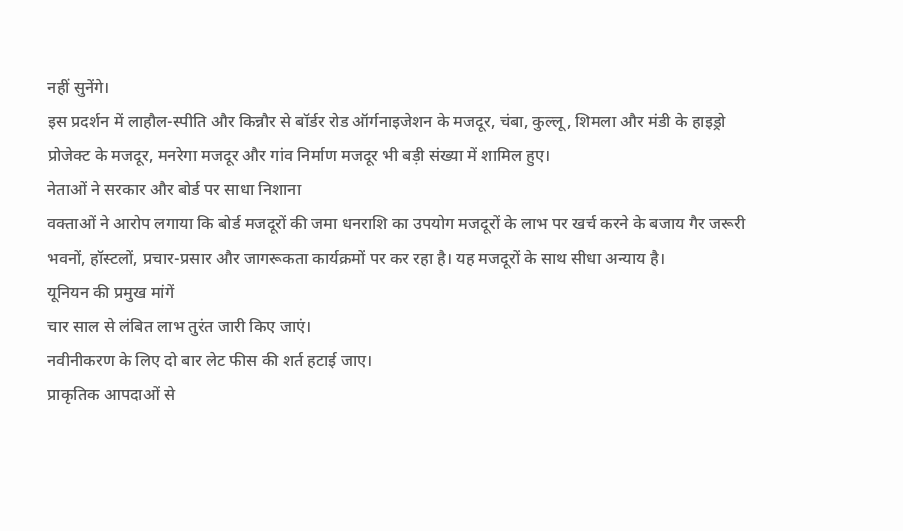नहीं सुनेंगे।
इस प्रदर्शन में लाहौल-स्पीति और किन्नौर से बॉर्डर रोड ऑर्गनाइजेशन के मजदूर, चंबा, कुल्लू, शिमला और मंडी के हाइड्रो प्रोजेक्ट के मजदूर, मनरेगा मजदूर और गांव निर्माण मजदूर भी बड़ी संख्या में शामिल हुए।
नेताओं ने सरकार और बोर्ड पर साधा निशाना
वक्ताओं ने आरोप लगाया कि बोर्ड मजदूरों की जमा धनराशि का उपयोग मजदूरों के लाभ पर खर्च करने के बजाय गैर जरूरी भवनों, हॉस्टलों, प्रचार-प्रसार और जागरूकता कार्यक्रमों पर कर रहा है। यह मजदूरों के साथ सीधा अन्याय है।
यूनियन की प्रमुख मांगें
चार साल से लंबित लाभ तुरंत जारी किए जाएं।
नवीनीकरण के लिए दो बार लेट फीस की शर्त हटाई जाए।
प्राकृतिक आपदाओं से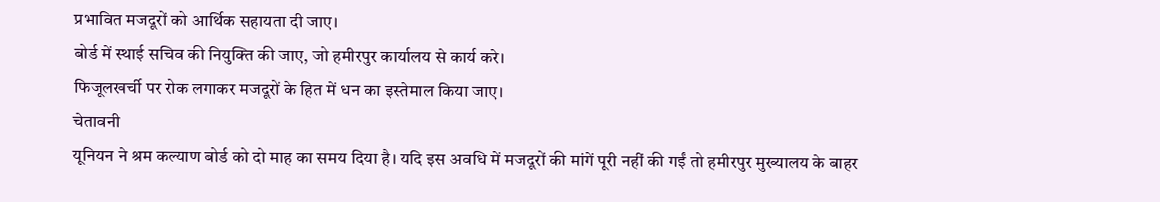प्रभावित मजदूरों को आर्थिक सहायता दी जाए।
बोर्ड में स्थाई सचिव की नियुक्ति की जाए, जो हमीरपुर कार्यालय से कार्य करे।
फिजूलखर्ची पर रोक लगाकर मजदूरों के हित में धन का इस्तेमाल किया जाए।
चेतावनी
यूनियन ने श्रम कल्याण बोर्ड को दो माह का समय दिया है। यदि इस अवधि में मजदूरों की मांगें पूरी नहीं की गईं तो हमीरपुर मुख्यालय के बाहर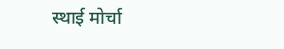स्थाई मोर्चा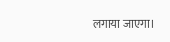लगाया जाएगा।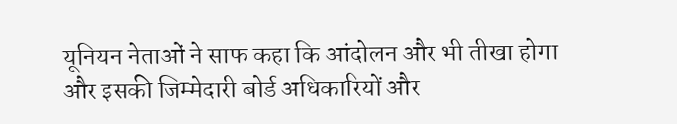यूनियन नेताओं ने साफ कहा कि आंदोलन और भी तीखा होगा और इसकी जिम्मेदारी बोर्ड अधिकारियों और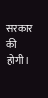सरकार की होगी।